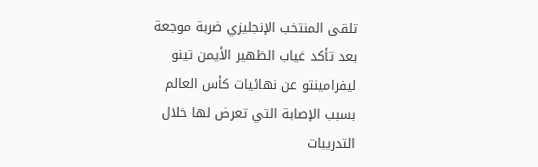تلقى المنتخب الإنجليزي ضربة موجعة بعد تأكد غياب الظهير الأيمن تينو ليفرامينتو عن نهائيات كأس العالم بسبب الإصابة التي تعرض لها خلال التدريبات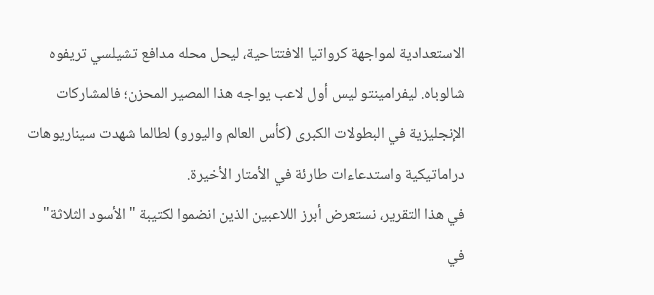الاستعدادية لمواجهة كرواتيا الافتتاحية، ليحل محله مدافع تشيلسي تريفوه شالوباه. ليفرامينتو ليس أول لاعب يواجه هذا المصير المحزن؛ فالمشاركات الإنجليزية في البطولات الكبرى (كأس العالم واليورو) لطالما شهدت سيناريوهات دراماتيكية واستدعاءات طارئة في الأمتار الأخيرة.
في هذا التقرير، نستعرض أبرز اللاعبين الذين انضموا لكتيبة "الأسود الثلاثة" في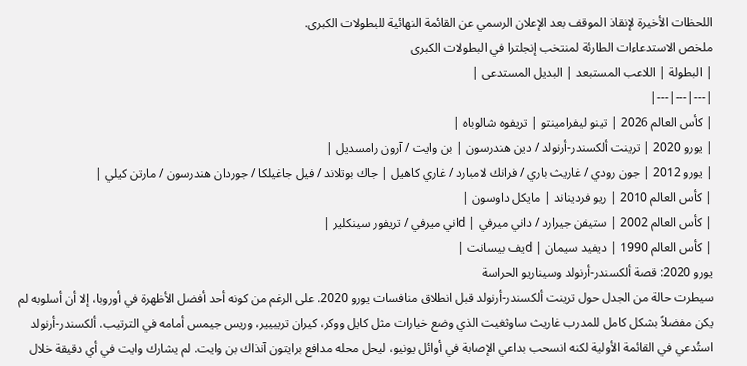اللحظات الأخيرة لإنقاذ الموقف بعد الإعلان الرسمي عن القائمة النهائية للبطولات الكبرى.
ملخص الاستدعاءات الطارئة لمنتخب إنجلترا في البطولات الكبرى
| البطولة | اللاعب المستبعد | البديل المستدعى |
|---|---|---|
| كأس العالم 2026 | تينو ليفرامينتو | تريفوه شالوباه |
| يورو 2020 | ترينت ألكسندر-أرنولد / دين هندرسون | بن وايت / آرون رامسديل |
| يورو 2012 | جون رودي / غاريث باري / فرانك لامبارد / غاري كاهيل | جاك بوتلاند / فيل جاغيلكا / جوردان هندرسون / مارتن كيلي |
| كأس العالم 2010 | ريو فرديناند | مايكل داوسون |
| كأس العالم 2002 | ستيفن جيرارد / داني ميرفي | dاني ميرفي / تريفور سينكلير |
| كأس العالم 1990 | ديفيد سيمان | dيف بيسانت |
يورو 2020: قصة ألكسندر-أرنولد وسيناريو الحراسة
سيطرت حالة من الجدل حول ترينت ألكسندر-أرنولد قبل انطلاق منافسات يورو 2020. على الرغم من كونه أحد أفضل الأظهرة في أوروبا، إلا أن أسلوبه لم يكن مفضلاً بشكل كامل للمدرب غاريث ساوثغيت الذي وضع خيارات مثل كايل ووكر، كيران تريبيير، وريس جيمس أمامه في الترتيب. ألكسندر-أرنولد استُدعي في القائمة الأولية لكنه انسحب بداعي الإصابة في أوائل يونيو، ليحل محله مدافع برايتون آنذاك بن وايت. لم يشارك وايت في أي دقيقة خلال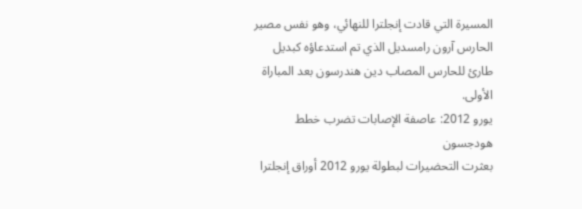المسيرة التي قادت إنجلترا للنهائي، وهو نفس مصير الحارس آرون رامسديل الذي تم استدعاؤه كبديل طارئ للحارس المصاب دين هندرسون بعد المباراة الأولى.
يورو 2012: عاصفة الإصابات تضرب خطط هودجسون
بعثرت التحضيرات لبطولة يورو 2012 أوراق إنجلترا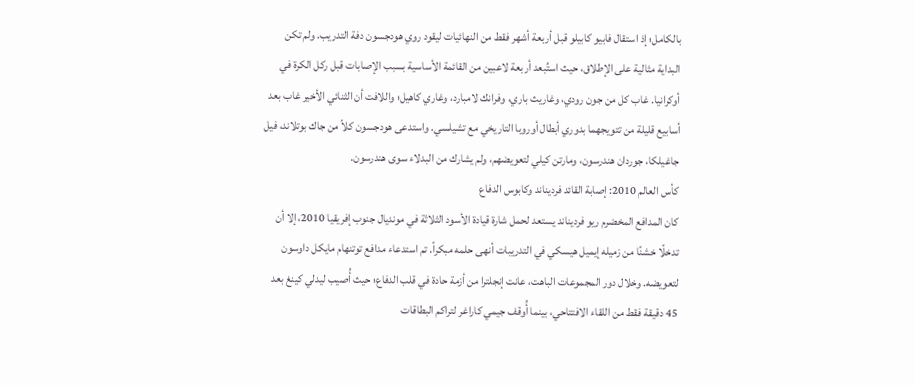بالكامل؛ إذ استقال فابيو كابيلو قبل أربعة أشهر فقط من النهائيات ليقود روي هودجسون دفة التدريب. ولم تكن البداية مثالية على الإطلاق، حيث استُبعد أربعة لاعبين من القائمة الأساسية بسبب الإصابات قبل ركل الكرة في أوكرانيا. غاب كل من جون رودي، وغاريث باري، وفرانك لامبارد، وغاري كاهيل؛ واللافت أن الثنائي الأخير غاب بعد أسابيع قليلة من تتويجهما بدوري أبطال أوروبا التاريخي مع تشيلسي. واستدعى هودجسون كلاً من جاك بوتلاند، فيل جاغيلكا، جوردان هندرسون، ومارتن كيلي لتعويضهم، ولم يشارك من البدلاء سوى هندرسون.
كأس العالم 2010: إصابة القائد فرديناند وكابوس الدفاع
كان المدافع المخضرم ريو فرديناند يستعد لحمل شارة قيادة الأسود الثلاثة في مونديال جنوب إفريقيا 2010، إلا أن تدخلًا خشنًا من زميله إيميل هيسكي في التدريبات أنهى حلمه مبكراً. تم استدعاء مدافع توتنهام مايكل داوسون لتعويضه. وخلال دور المجموعات الباهت، عانت إنجلترا من أزمة حادة في قلب الدفاع؛ حيث أُصيب ليدلي كينغ بعد 45 دقيقة فقط من اللقاء الافتتاحي، بينما أُوقف جيمي كاراغر لتراكم البطاقات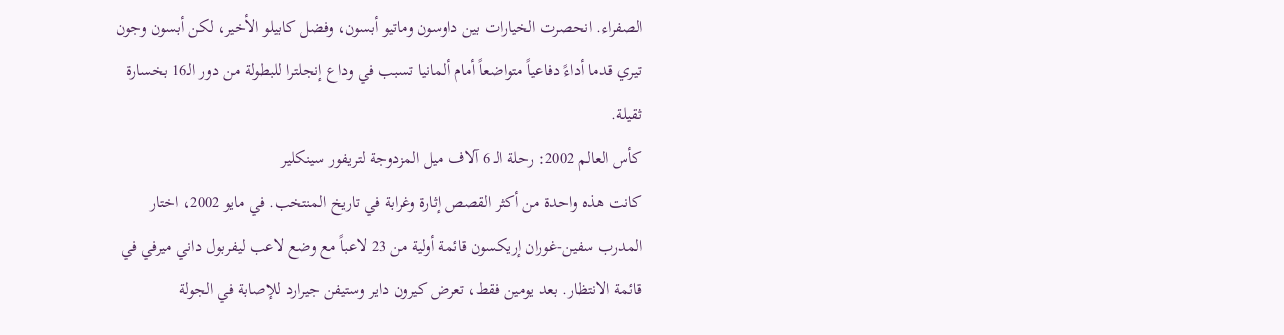الصفراء. انحصرت الخيارات بين داوسون وماتيو أبسون، وفضل كابيلو الأخير، لكن أبسون وجون تيري قدما أداءً دفاعياً متواضعاً أمام ألمانيا تسبب في وداع إنجلترا للبطولة من دور الـ16 بخسارة ثقيلة.
كأس العالم 2002: رحلة الـ 6 آلاف ميل المزدوجة لتريفور سينكلير
كانت هذه واحدة من أكثر القصص إثارة وغرابة في تاريخ المنتخب. في مايو 2002، اختار المدرب سفين-غوران إريكسون قائمة أولية من 23 لاعباً مع وضع لاعب ليفربول داني ميرفي في قائمة الانتظار. بعد يومين فقط، تعرض كيرون داير وستيفن جيرارد للإصابة في الجولة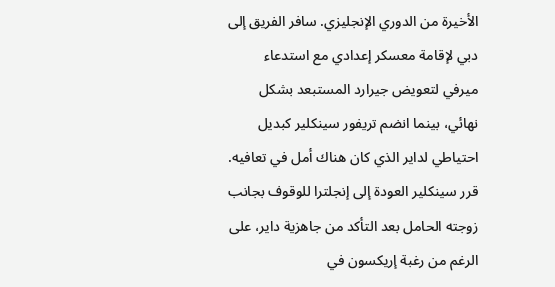الأخيرة من الدوري الإنجليزي. سافر الفريق إلى دبي لإقامة معسكر إعدادي مع استدعاء ميرفي لتعويض جيرارد المستبعد بشكل نهائي، بينما انضم تريفور سينكلير كبديل احتياطي لداير الذي كان هناك أمل في تعافيه. قرر سينكلير العودة إلى إنجلترا للوقوف بجانب زوجته الحامل بعد التأكد من جاهزية داير، على الرغم من رغبة إريكسون في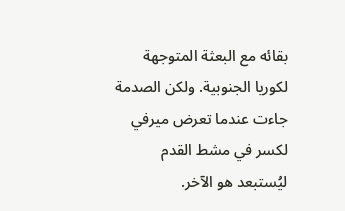بقائه مع البعثة المتوجهة لكوريا الجنوبية. ولكن الصدمة جاءت عندما تعرض ميرفي لكسر في مشط القدم ليُستبعد هو الآخر.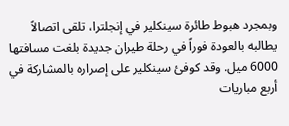وبمجرد هبوط طائرة سينكلير في إنجلترا، تلقى اتصالاً يطالبه بالعودة فوراً في رحلة طيران جديدة بلغت مسافتها 6000 ميل. وقد كوفئ سينكلير على إصراره بالمشاركة في أربع مباريات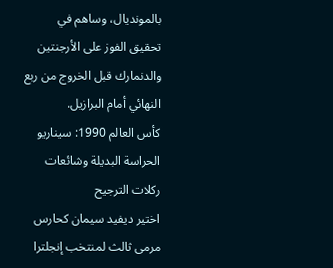بالمونديال، وساهم في تحقيق الفوز على الأرجنتين والدنمارك قبل الخروج من ربع النهائي أمام البرازيل.
كأس العالم 1990: سيناريو الحراسة البديلة وشائعات ركلات الترجيح
اختير ديفيد سيمان كحارس مرمى ثالث لمنتخب إنجلترا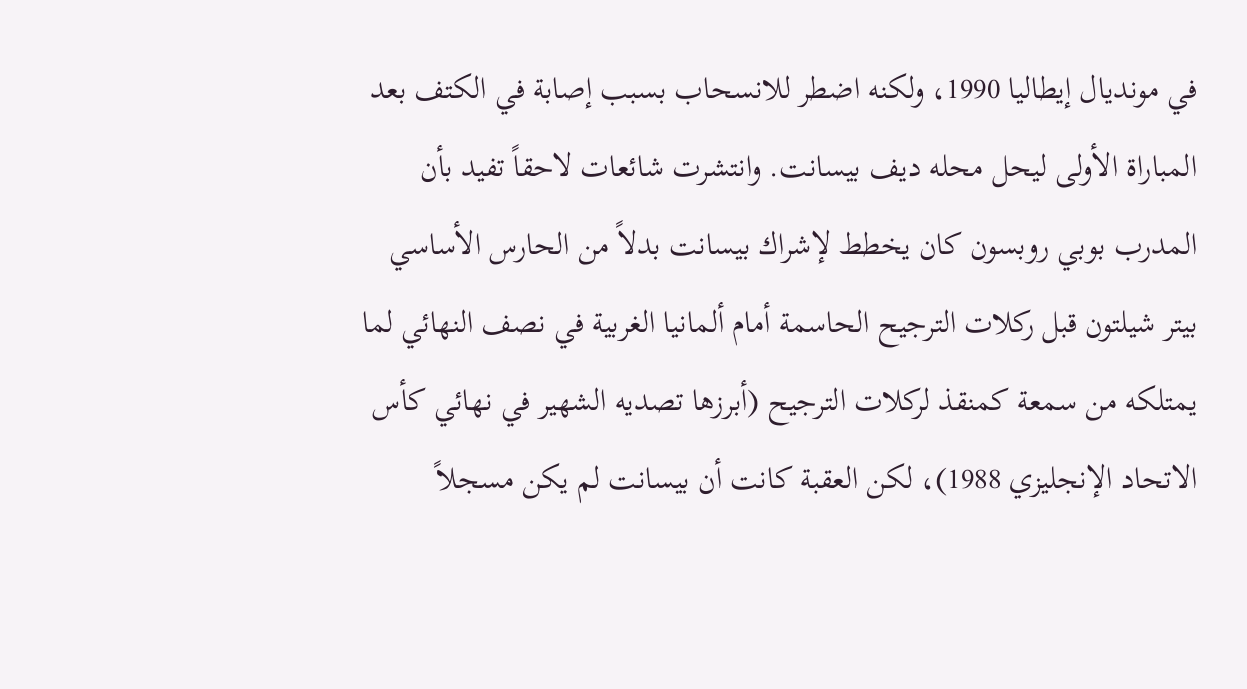في مونديال إيطاليا 1990، ولكنه اضطر للانسحاب بسبب إصابة في الكتف بعد المباراة الأولى ليحل محله ديف بيسانت. وانتشرت شائعات لاحقاً تفيد بأن المدرب بوبي روبسون كان يخطط لإشراك بيسانت بدلاً من الحارس الأساسي بيتر شيلتون قبل ركلات الترجيح الحاسمة أمام ألمانيا الغربية في نصف النهائي لما يمتلكه من سمعة كمنقذ لركلات الترجيح (أبرزها تصديه الشهير في نهائي كأس الاتحاد الإنجليزي 1988)، لكن العقبة كانت أن بيسانت لم يكن مسجلاً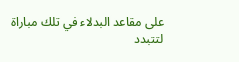على مقاعد البدلاء في تلك مباراة لتتبدد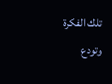تلك الفكرة وتودع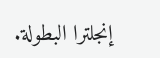إنجلترا البطولة.